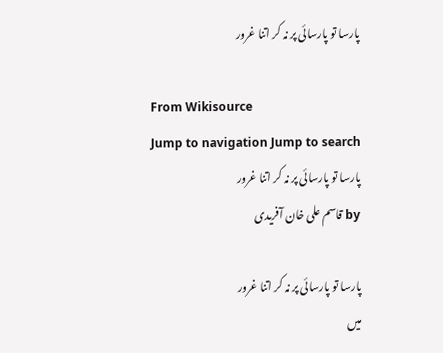پارسا تو پارسائی پر نہ کر اتنا غرور

From Wikisource
Jump to navigation Jump to search
پارسا تو پارسائی پر نہ کر اتنا غرور
by قاسم علی خان آفریدی

پارسا تو پارسائی پر نہ کر اتنا غرور
میں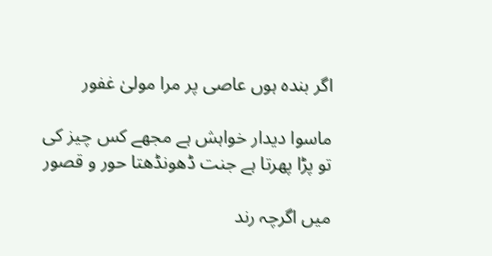اگر بندہ ہوں عاصی پر مرا مولیٰ غفور

ماسوا دیدار خواہش ہے مجھے کس چیز کی
تو پڑا پھرتا ہے جنت ڈھونڈھتا حور و قصور

میں اگرچہ رند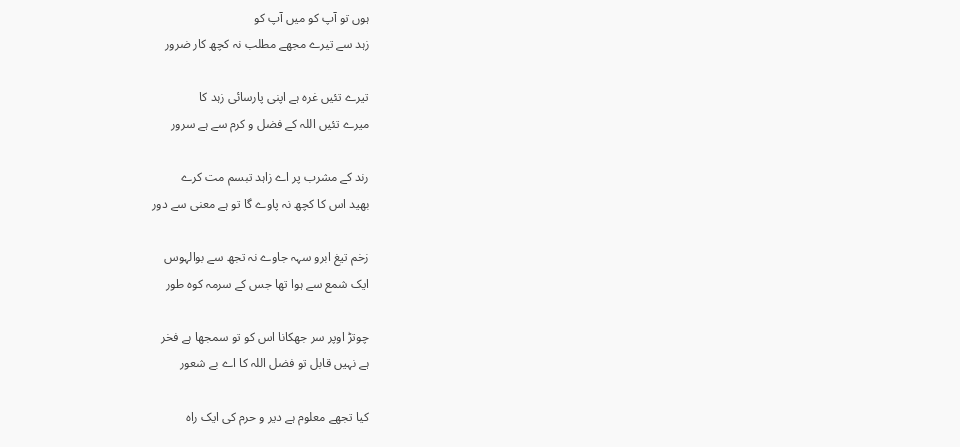ہوں تو آپ کو میں آپ کو
زہد سے تیرے مجھے مطلب نہ کچھ کار ضرور

تیرے تئیں غرہ ہے اپنی پارسائی زہد کا
میرے تئیں اللہ کے فضل و کرم سے ہے سرور

رند کے مشرب پر اے زاہد تبسم مت کرے
بھید اس کا کچھ نہ پاوے گا تو ہے معنی سے دور

زخم تیغ ابرو سہہ جاوے نہ تجھ سے بوالہوس
ایک شمع سے ہوا تھا جس کے سرمہ کوہ طور

چوتڑ اوپر سر جھکانا اس کو تو سمجھا ہے فخر
ہے نہیں قابل تو فضل اللہ کا اے بے شعور

کیا تجھے معلوم ہے دیر و حرم کی ایک راہ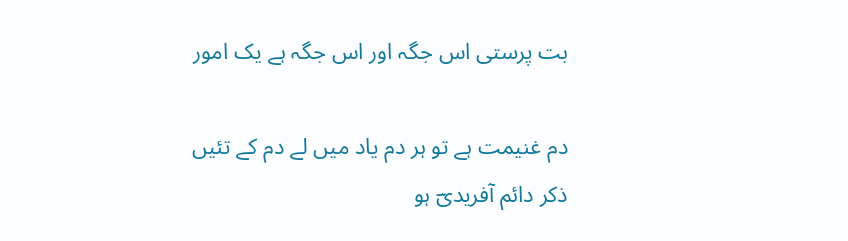بت پرستی اس جگہ اور اس جگہ ہے یک امور

دم غنیمت ہے تو ہر دم یاد میں لے دم کے تئیں
ذکر دائم آفریدیؔ ہو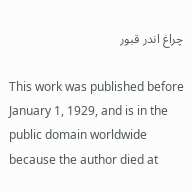چراغ اندر قبور

This work was published before January 1, 1929, and is in the public domain worldwide because the author died at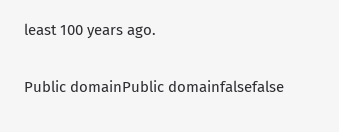least 100 years ago.

Public domainPublic domainfalsefalse